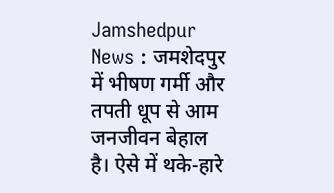Jamshedpur News : जमशेदपुर में भीषण गर्मी और तपती धूप से आम जनजीवन बेहाल है। ऐसे में थके-हारे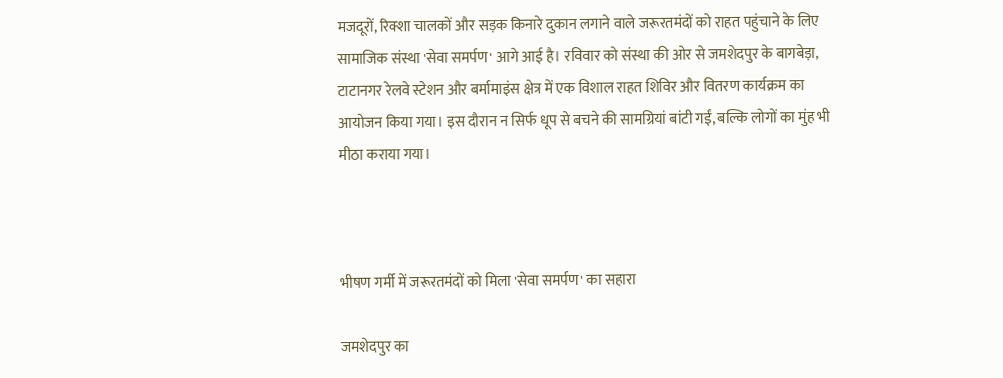मजदूरों, रिक्शा चालकों और सड़क किनारे दुकान लगाने वाले जरूरतमंदों को राहत पहुंचाने के लिए सामाजिक संस्था 'सेवा समर्पण' आगे आई है। रविवार को संस्था की ओर से जमशेदपुर के बागबेड़ा, टाटानगर रेलवे स्टेशन और बर्मामाइंस क्षेत्र में एक विशाल राहत शिविर और वितरण कार्यक्रम का आयोजन किया गया। इस दौरान न सिर्फ धूप से बचने की सामग्रियां बांटी गईं, बल्कि लोगों का मुंह भी मीठा कराया गया।



भीषण गर्मी में जरूरतमंदों को मिला 'सेवा समर्पण' का सहारा

जमशेदपुर का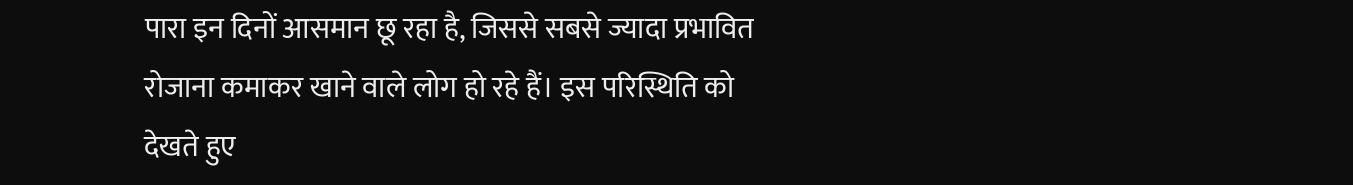पारा इन दिनों आसमान छू रहा है, जिससे सबसे ज्यादा प्रभावित रोजाना कमाकर खाने वाले लोग हो रहे हैं। इस परिस्थिति को देखते हुए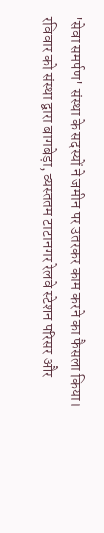'सेवा समर्पण' संस्था के सदस्यों ने जमीन पर उतरकर काम करने का फैसला किया। रविवार को संस्था द्वारा बागबेड़ा, व्यस्ततम टाटानगर रेलवे स्टेशन परिसर और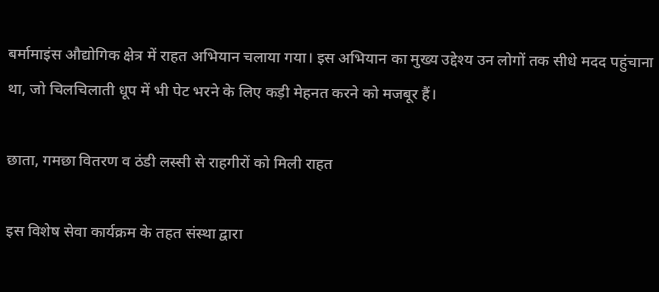बर्मामाइंस औद्योगिक क्षेत्र में राहत अभियान चलाया गया। इस अभियान का मुख्य उद्देश्य उन लोगों तक सीधे मदद पहुंचाना था, जो चिलचिलाती धूप में भी पेट भरने के लिए कड़ी मेहनत करने को मजबूर हैं।

छाता, गमछा वितरण व ठंडी लस्सी से राहगीरों को मिली राहत

इस विशेष सेवा कार्यक्रम के तहत संस्था द्वारा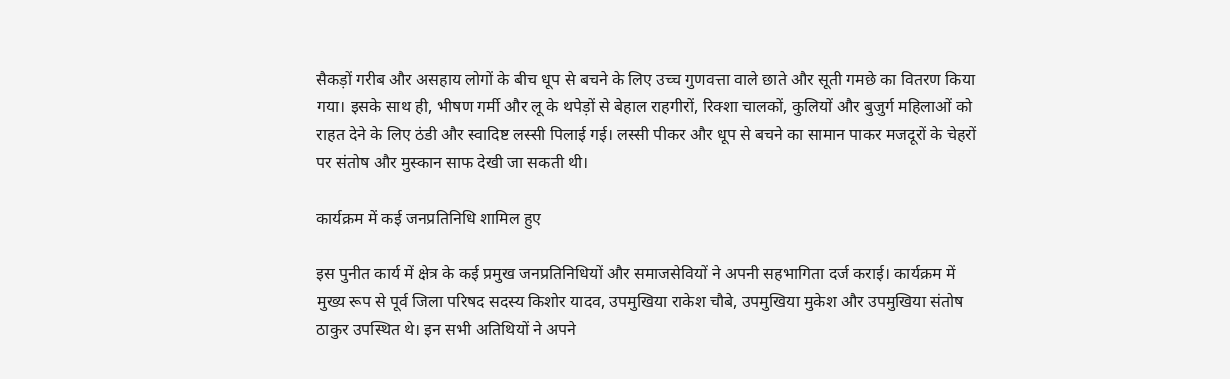सैकड़ों गरीब और असहाय लोगों के बीच धूप से बचने के लिए उच्च गुणवत्ता वाले छाते और सूती गमछे का वितरण किया गया। इसके साथ ही, भीषण गर्मी और लू के थपेड़ों से बेहाल राहगीरों, रिक्शा चालकों, कुलियों और बुजुर्ग महिलाओं को राहत देने के लिए ठंडी और स्वादिष्ट लस्सी पिलाई गई। लस्सी पीकर और धूप से बचने का सामान पाकर मजदूरों के चेहरों पर संतोष और मुस्कान साफ देखी जा सकती थी।

कार्यक्रम में कई जनप्रतिनिधि शामिल हुए

इस पुनीत कार्य में क्षेत्र के कई प्रमुख जनप्रतिनिधियों और समाजसेवियों ने अपनी सहभागिता दर्ज कराई। कार्यक्रम में मुख्य रूप से पूर्व जिला परिषद सदस्य किशोर यादव, उपमुखिया राकेश चौबे, उपमुखिया मुकेश और उपमुखिया संतोष ठाकुर उपस्थित थे। इन सभी अतिथियों ने अपने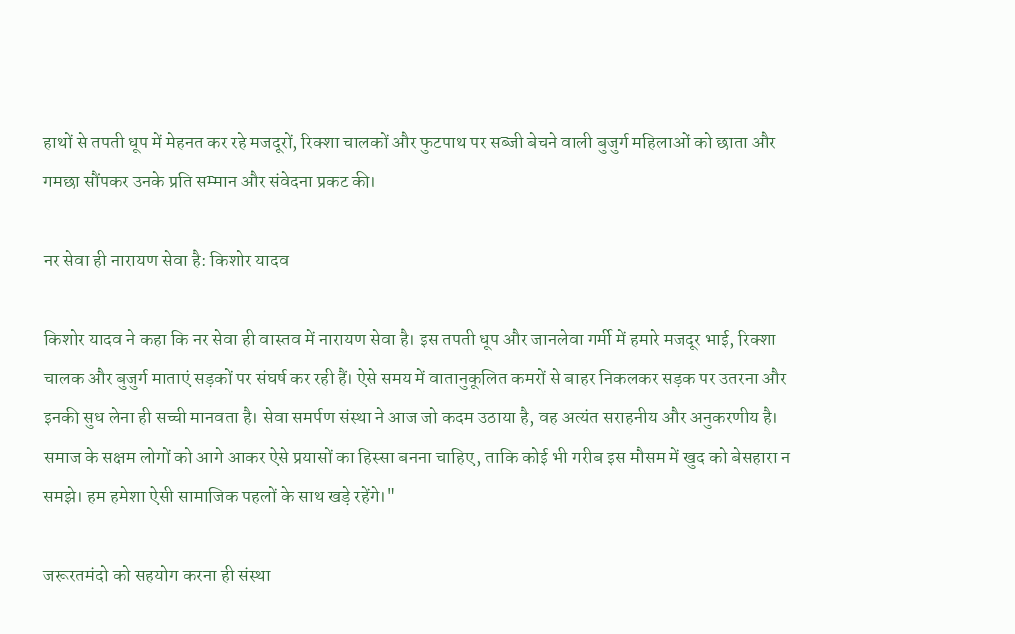हाथों से तपती धूप में मेहनत कर रहे मजदूरों, रिक्शा चालकों और फुटपाथ पर सब्जी बेचने वाली बुजुर्ग महिलाओं को छाता और गमछा सौंपकर उनके प्रति सम्मान और संवेदना प्रकट की।

नर सेवा ही नारायण सेवा है: किशोर यादव

किशोर यादव ने कहा कि नर सेवा ही वास्तव में नारायण सेवा है। इस तपती धूप और जानलेवा गर्मी में हमारे मजदूर भाई, रिक्शा चालक और बुजुर्ग माताएं सड़कों पर संघर्ष कर रही हैं। ऐसे समय में वातानुकूलित कमरों से बाहर निकलकर सड़क पर उतरना और इनकी सुध लेना ही सच्ची मानवता है। सेवा समर्पण संस्था ने आज जो कदम उठाया है, वह अत्यंत सराहनीय और अनुकरणीय है। समाज के सक्षम लोगों को आगे आकर ऐसे प्रयासों का हिस्सा बनना चाहिए, ताकि कोई भी गरीब इस मौसम में खुद को बेसहारा न समझे। हम हमेशा ऐसी सामाजिक पहलों के साथ खड़े रहेंगे।"

जरूरतमंदो को सहयोग करना ही संस्था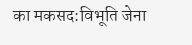का मकसद:विभूति जेना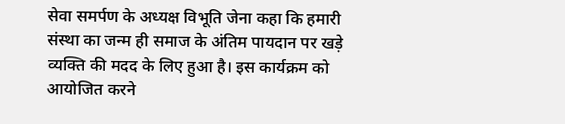सेवा समर्पण के अध्यक्ष विभूति जेना कहा कि हमारी संस्था का जन्म ही समाज के अंतिम पायदान पर खड़े व्यक्ति की मदद के लिए हुआ है। इस कार्यक्रम को आयोजित करने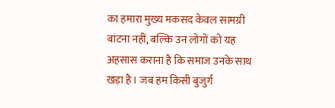का हमारा मुख्य मकसद केवल सामग्री बांटना नहीं, बल्कि उन लोगों को यह अहसास कराना है कि समाज उनके साथ खड़ा है। जब हम किसी बुजुर्ग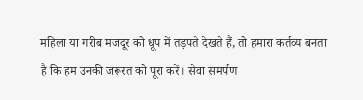महिला या गरीब मजदूर को धूप में तड़पते देखते हैं, तो हमारा कर्तव्य बनता है कि हम उनकी जरूरत को पूरा करें। सेवा समर्पण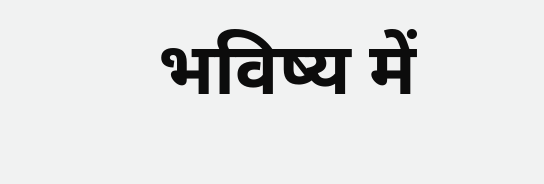भविष्य में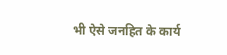भी ऐसे जनहित के कार्य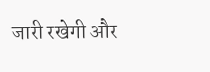जारी रखेगी और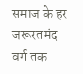समाज के हर जरूरतमंद वर्ग तक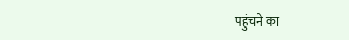पहुंचने का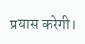प्रयास करेगी।